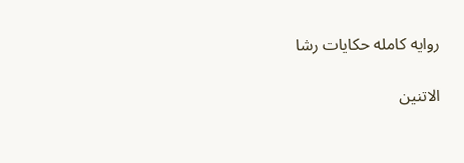روايه كامله حكايات رشا

الاتنين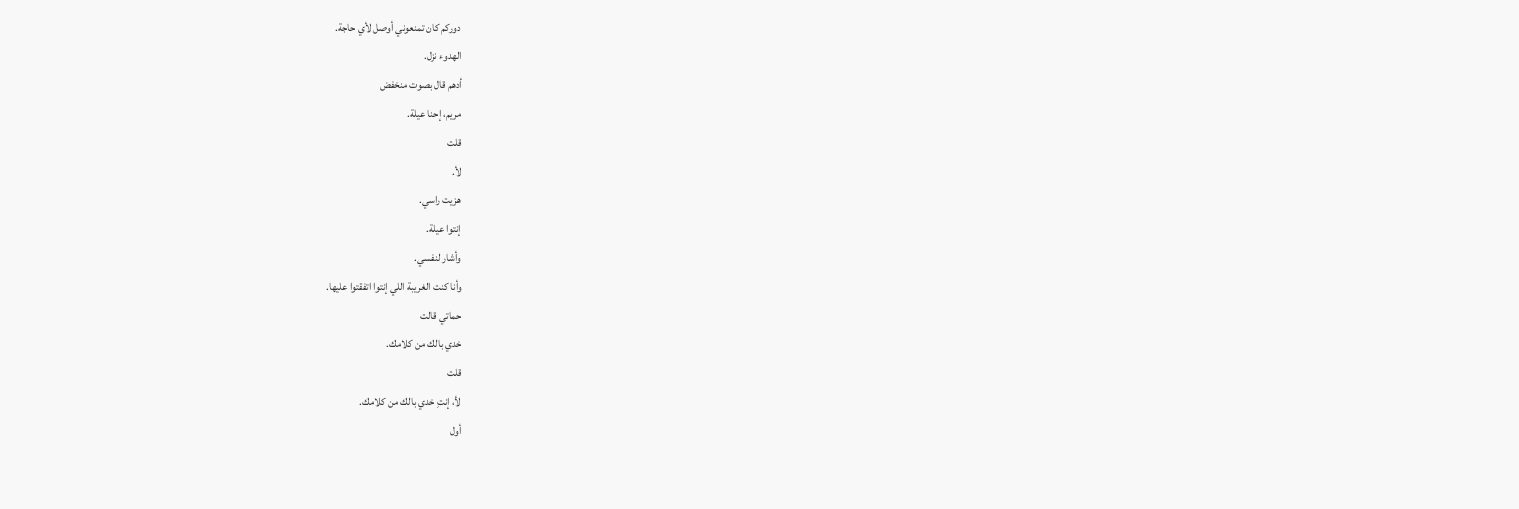دوركم كان تمنعوني أوصل لأي حاجة.
الهدوء نزل.
أدهم قال بصوت منخفض
مريم، إحنا عيلة.
قلت
لأ.
هزيت راسي.
إنتوا عيلة.
وأشار لنفسي.
وأنا كنت الغريبة اللي إنتوا اتفقتوا عليها.
حماتي قالت
خدي بالك من كلامك.
قلت
لأ، إنتِ خدي بالك من كلامك.
أول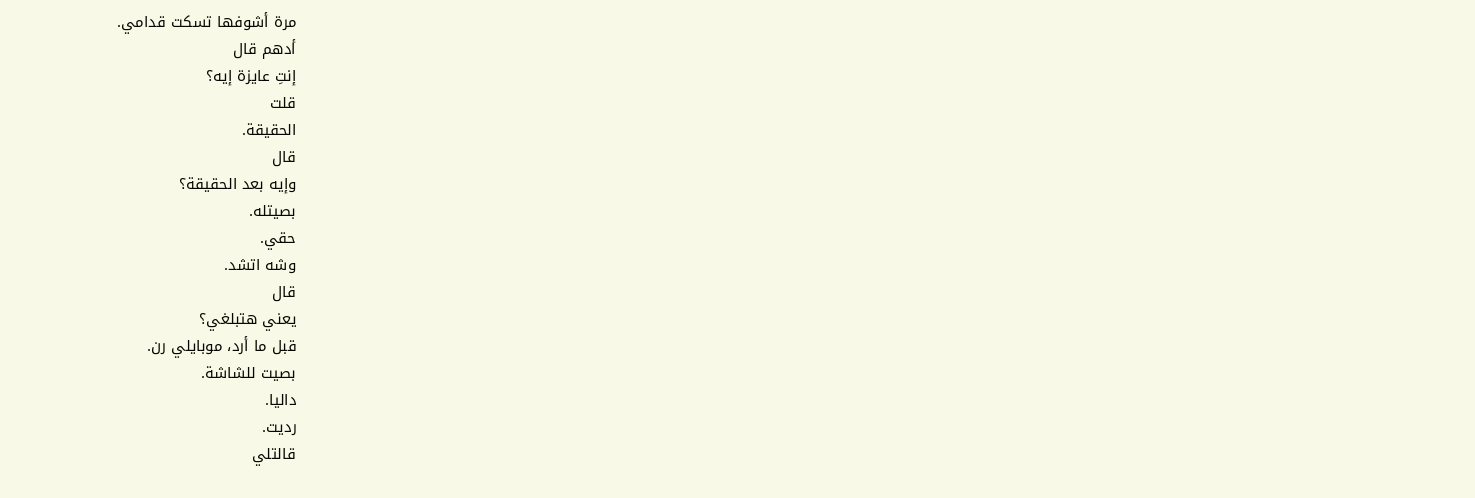مرة أشوفها تسكت قدامي.
أدهم قال
إنتِ عايزة إيه؟
قلت
الحقيقة.
قال
وإيه بعد الحقيقة؟
بصيتله.
حقي.
وشه اتشد.
قال
يعني هتبلغي؟
قبل ما أرد، موبايلي رن.
بصيت للشاشة.
داليا.
رديت.
قالتلي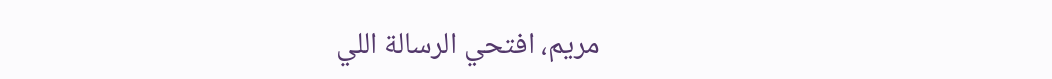مريم، افتحي الرسالة اللي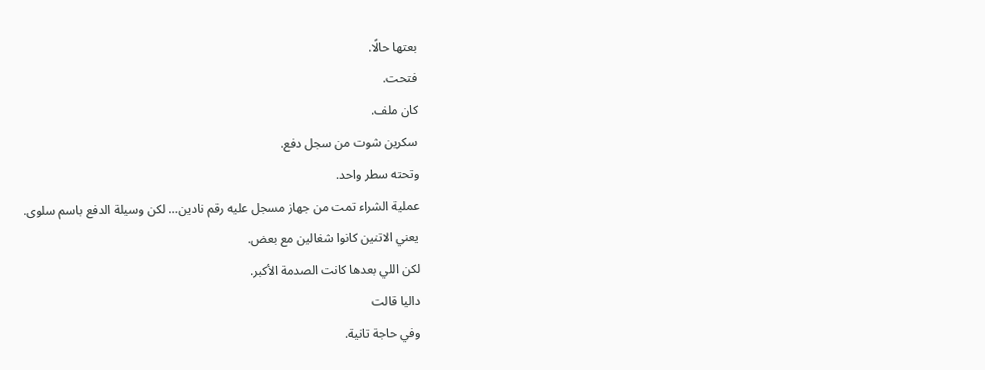بعتها حالًا.
فتحت.
كان ملف.
سكرين شوت من سجل دفع.
وتحته سطر واحد.
عملية الشراء تمت من جهاز مسجل عليه رقم نادين… لكن وسيلة الدفع باسم سلوى.
يعني الاتنين كانوا شغالين مع بعض.
لكن اللي بعدها كانت الصدمة الأكبر.
داليا قالت
وفي حاجة تانية.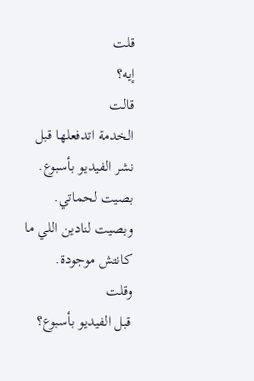قلت
إيه؟
قالت
الخدمة اتدفعلها قبل نشر الفيديو بأسبوع.
بصيت لحماتي.
وبصيت لنادين اللي ما كانتش موجودة.
وقلت
قبل الفيديو بأسبوع؟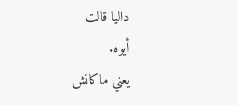داليا قالت
أيوه.
يعني ماكانش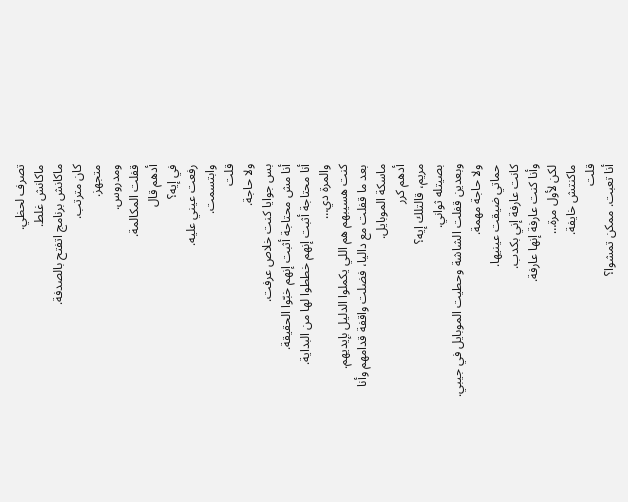تصرف لحظي.
ماكانش غلط.
ماكانش برنامج اتفتح بالصدفة.
كان مترتب.
متجهز.
ومدروس.
قفلت المكالمة.
أدهم قال
في إيه؟
رفعت عيني عليه.
وابتسمت.
قلت
ولا حاجة.
بس جوايا كنت خلاص عرفت.
أنا مش محتاجة أثبت إنهم خبّوا الحقيقة.
أنا محتاجة أثبت إنهم خططوا لها من البداية.
والمرة دي…
كنت هسيبهم هم اللي يكملوا الدليل بإيديهم.
بعد ما قفلت مع داليا، فضلت واقفة قدامهم وأنا ماسكة الموبايل.
أدهم كرر
مريم، قالتلك إيه؟
بصيتله ثواني.
وبعدين قفلت الشاشة وحطيت الموبايل في جيبي.
ولا حاجة مهمة.
حماتي ضيقت عينيها.
كانت عارفة إني بكدب.
وأنا كنت عارفة إنها عارفة.
لكن لأول مرة…
ماكنتش خايفة.
قلت
أنا تعبت. ممكن تمشوا؟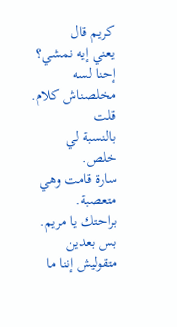كريم قال
يعني إيه نمشي؟ إحنا لسه مخلصناش كلام.
قلت
بالنسبة لي خلص.
سارة قامت وهي متعصبة.
براحتك يا مريم. بس بعدين متقوليش إننا ما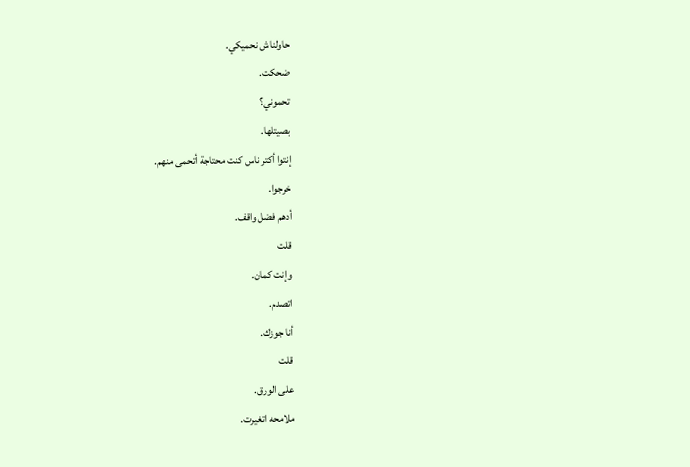حاولناش نحميكي.
ضحكت.
تحموني؟
بصيتلها.
إنتوا أكتر ناس كنت محتاجة أتحمى منهم.
خرجوا.
أدهم فضل واقف.
قلت
وإنت كمان.
اتصدم.
أنا جوزك.
قلت
على الورق.
ملامحه اتغيرت.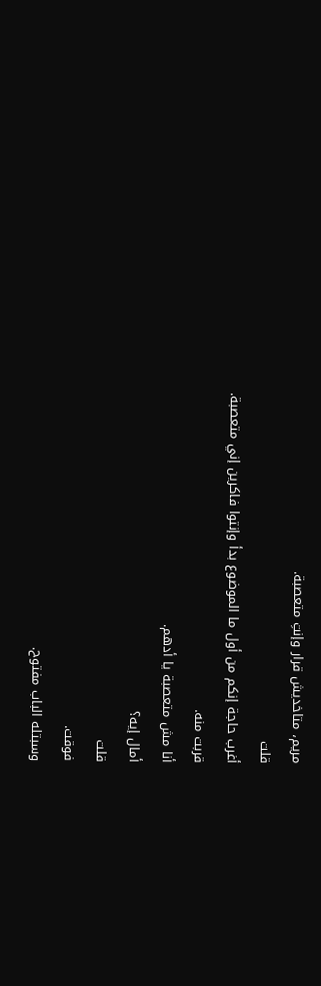مريم، متاخديش قرار وإنتِ متعصبة.
قلت
أغرب حاجة إنكم من أول ما الموضوع بدأ وإنتوا فاكرين إني متعصبة.
قربت منه.
أنا مش متعصبة يا أدهم.
أمال إيه؟
قلت
فوقت.
وسبتله الباب مفتوح.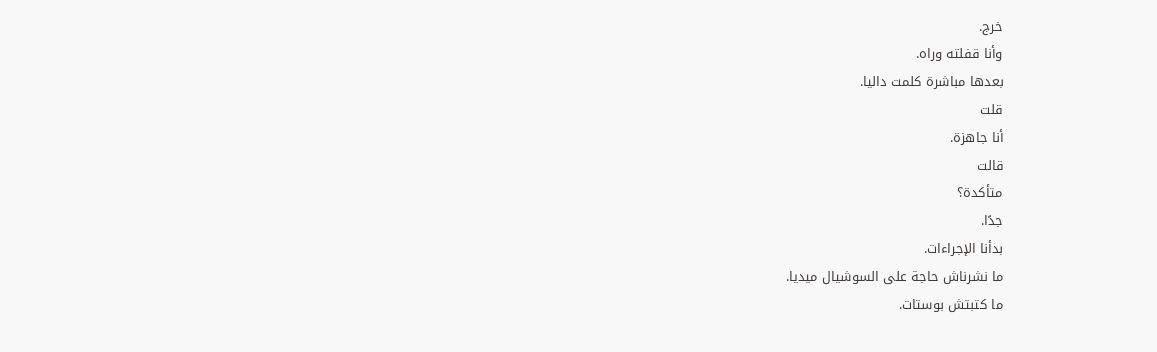خرج.
وأنا قفلته وراه.
بعدها مباشرة كلمت داليا.
قلت
أنا جاهزة.
قالت
متأكدة؟
جدًا.
بدأنا الإجراءات.
ما نشرناش حاجة على السوشيال ميديا.
ما كتبتش بوستات.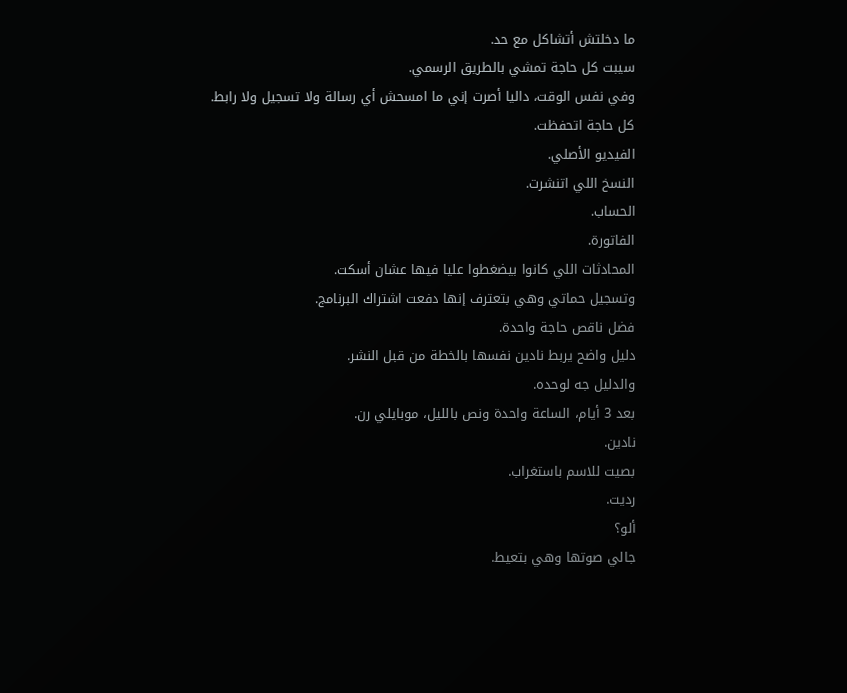ما دخلتش أتشاكل مع حد.
سيبت كل حاجة تمشي بالطريق الرسمي.
وفي نفس الوقت، داليا أصرت إني ما امسحش أي رسالة ولا تسجيل ولا رابط.
كل حاجة اتحفظت.
الفيديو الأصلي.
النسخ اللي اتنشرت.
الحساب.
الفاتورة.
المحادثات اللي كانوا بيضغطوا عليا فيها عشان أسكت.
وتسجيل حماتي وهي بتعترف إنها دفعت اشتراك البرنامج.
فضل ناقص حاجة واحدة.
دليل واضح يربط نادين نفسها بالخطة من قبل النشر.
والدليل جه لوحده.
بعد 3 أيام، الساعة واحدة ونص بالليل، موبايلي رن.
نادين.
بصيت للاسم باستغراب.
رديت.
ألو؟
جالي صوتها وهي بتعيط.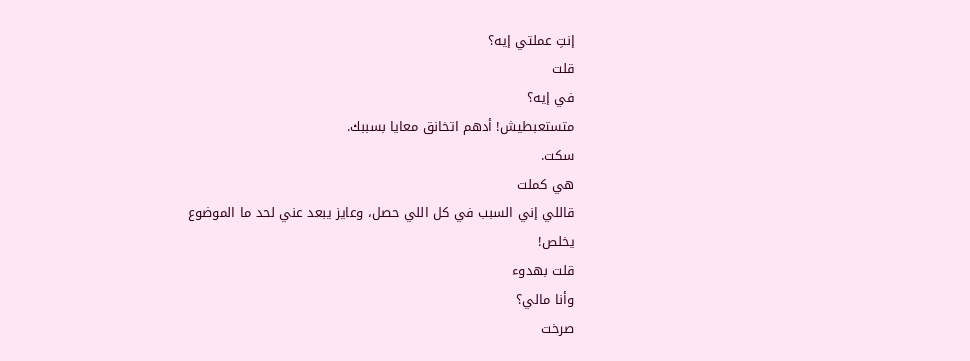إنتِ عملتي إيه؟
قلت
في إيه؟
متستعبطيش! أدهم اتخانق معايا بسببك.
سكت.
هي كملت
قاللي إني السبب في كل اللي حصل، وعايز يبعد عني لحد ما الموضوع يخلص!
قلت بهدوء
وأنا مالي؟
صرخت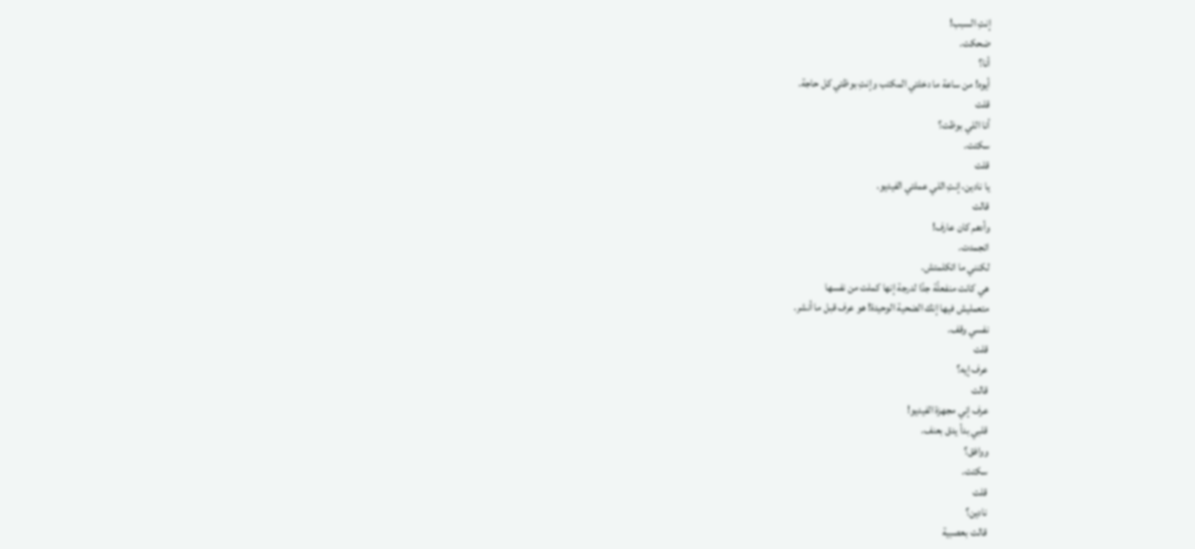إنتِ السبب!
ضحكت.
أنا؟
أيوه! من ساعة ما دخلتي المكتب وإنتِ بوظتي كل حاجة.
قلت
أنا اللي بوظت؟
سكتت.
قلت
يا نادين، إنتِ اللي عملتي الفيديو.
قالت
وأدهم كان عارف!
اتجمدت.
لكنني ما اتكلمتش.
هي كانت منفعلّة جدًا لدرجة إنها كملت من نفسها
متعمليش فيها إنك الضحية الوحيدة! هو عرف قبل ما أنشر.
نفسي وقف.
قلت
عرف إيه؟
قالت
عرف إني مجهزة الفيديو!
قلبي بدأ يدق بعنف.
ووافق؟
سكتت.
قلت
نادين؟
قالت بعصبية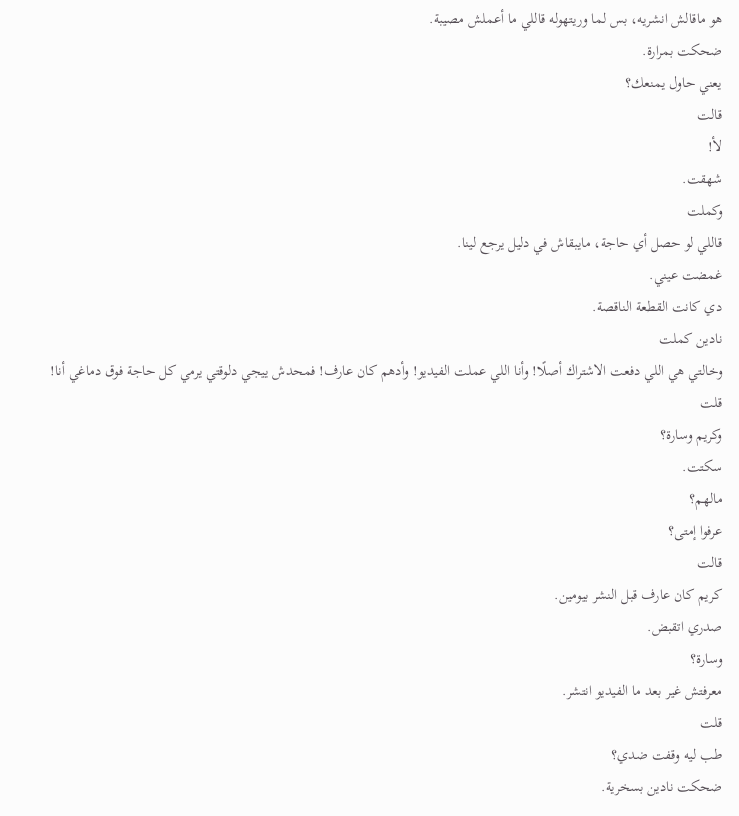هو ماقالش انشريه، بس لما وريتهوله قاللي ما أعملش مصيبة.
ضحكت بمرارة.
يعني حاول يمنعك؟
قالت
لأ!
شهقت.
وكملت
قاللي لو حصل أي حاجة، مايبقاش في دليل يرجع لينا.
غمضت عيني.
دي كانت القطعة الناقصة.
نادين كملت
وخالتي هي اللي دفعت الاشتراك أصلًا! وأنا اللي عملت الفيديو! وأدهم كان عارف! فمحدش ييجي دلوقتي يرمي كل حاجة فوق دماغي أنا!
قلت
وكريم وسارة؟
سكتت.
مالهم؟
عرفوا إمتى؟
قالت
كريم كان عارف قبل النشر بيومين.
صدري اتقبض.
وسارة؟
معرفتش غير بعد ما الفيديو انتشر.
قلت
طب ليه وقفت ضدي؟
ضحكت نادين بسخرية.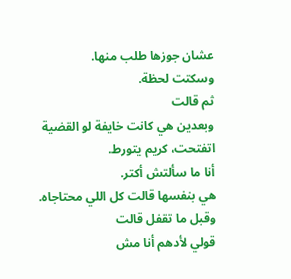عشان جوزها طلب منها.
وسكتت لحظة.
ثم قالت
وبعدين هي كانت خايفة لو القضية اتفتحت، كريم يتورط.
أنا ما سألتش أكتر.
هي بنفسها قالت كل اللي محتاجاه.
وقبل ما تقفل قالت
قولي لأدهم أنا مش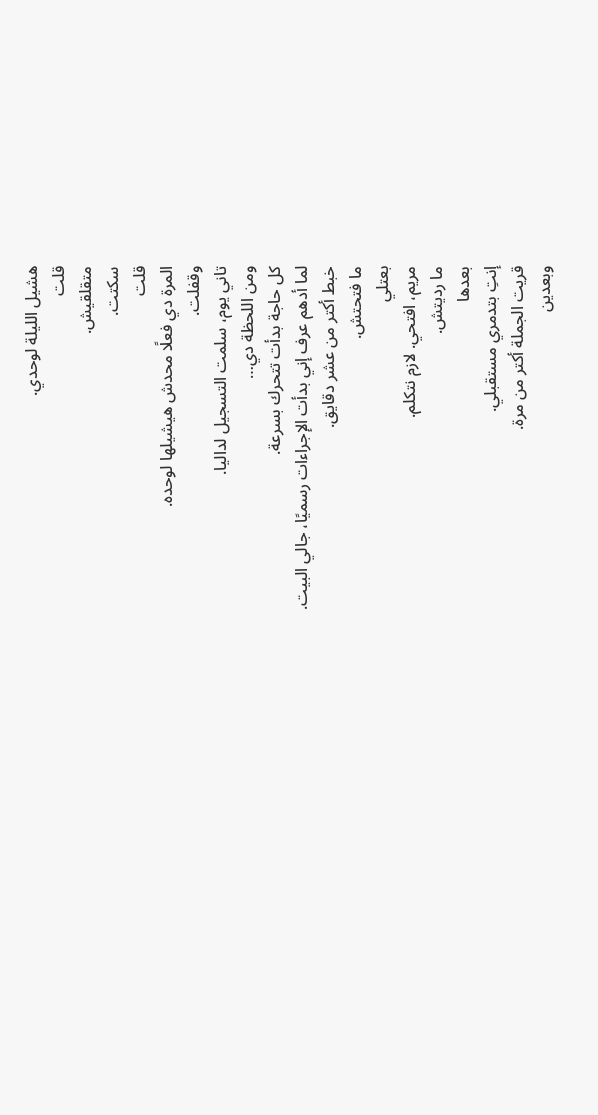هشيل الليلة لوحدي.
قلت
متقلقيش.
سكتت.
قلت
المرة دي فعلًا محدش هيشيلها لوحده.
وقفلت.
تاني يوم، سلمت التسجيل لداليا.
ومن اللحظة دي…
كل حاجة بدأت تتحرك بسرعة.
لما أدهم عرف إني بدأت الإجراءات رسميًا، جالي البيت.
خبط أكتر من عشر دقايق.
ما فتحتش.
بعتلي
مريم، افتحي. لازم نتكلم.
ما رديتش.
بعدها
إنتِ بتدمري مستقبلي.
قريت الجملة أكتر من مرة.
وبعدين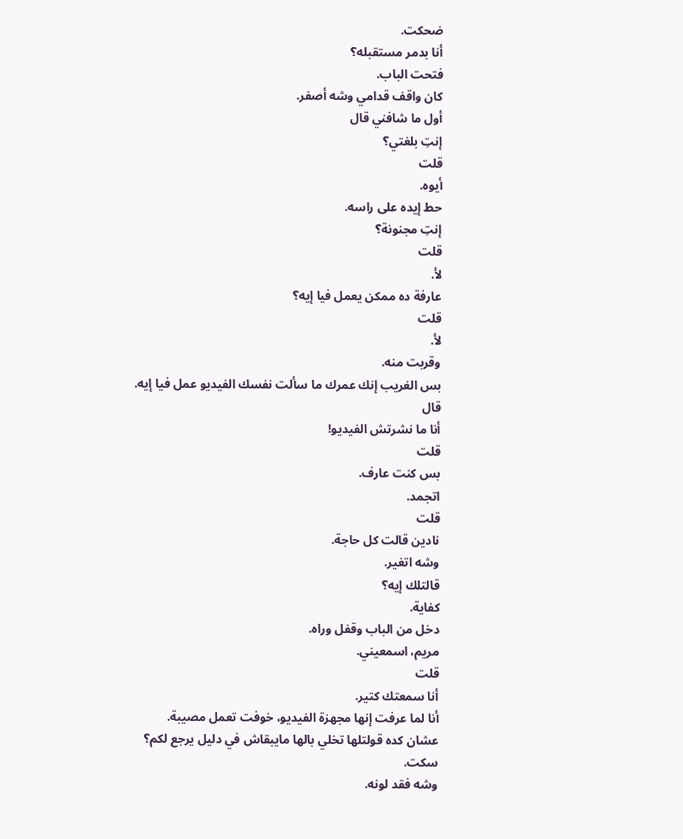ضحكت.
أنا بدمر مستقبله؟
فتحت الباب.
كان واقف قدامي وشه أصفر.
أول ما شافني قال
إنتِ بلغتي؟
قلت
أيوه.
حط إيده على راسه.
إنتِ مجنونة؟
قلت
لأ.
عارفة ده ممكن يعمل فيا إيه؟
قلت
لأ.
وقربت منه.
بس الغريب إنك عمرك ما سألت نفسك الفيديو عمل فيا إيه.
قال
أنا ما نشرتش الفيديو!
قلت
بس كنت عارف.
اتجمد.
قلت
نادين قالت كل حاجة.
وشه اتغير.
قالتلك إيه؟
كفاية.
دخل من الباب وقفل وراه.
مريم، اسمعيني.
قلت
أنا سمعتك كتير.
أنا لما عرفت إنها مجهزة الفيديو، خوفت تعمل مصيبة.
عشان كده قولتلها تخلي بالها مايبقاش في دليل يرجع لكم؟
سكت.
وشه فقد لونه.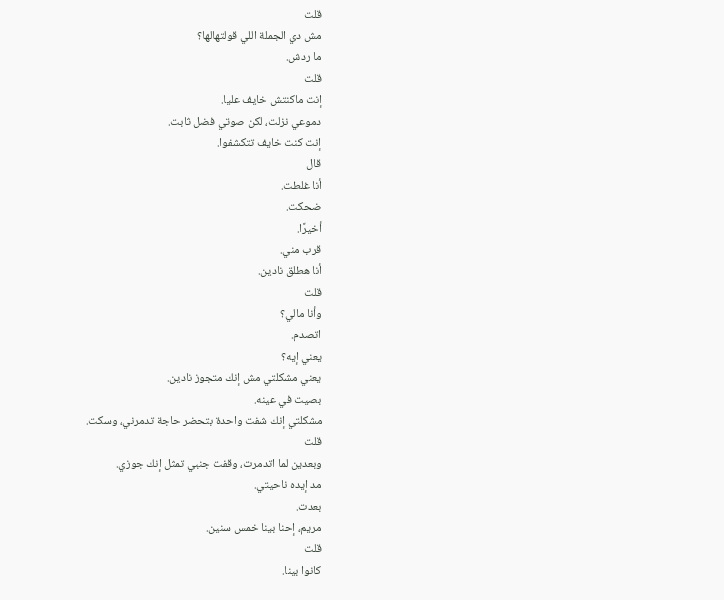قلت
مش دي الجملة اللي قولتهالها؟
ما ردش.
قلت
إنت ماكنتش خايف عليا.
دموعي نزلت، لكن صوتي فضل ثابت.
إنت كنت خايف تتكشفوا.
قال
أنا غلطت.
ضحكت.
أخيرًا.
قرب مني.
أنا هطلق نادين.
قلت
وأنا مالي؟
اتصدم.
يعني إيه؟
يعني مشكلتي مش إنك متجوز نادين.
بصيت في عينه.
مشكلتي إنك شفت واحدة بتحضر حاجة تدمرني، وسكت.
قلت
وبعدين لما اتدمرت، وقفت جنبي تمثل إنك جوزي.
مد إيده ناحيتي.
بعدت.
مريم، إحنا بينا خمس سنين.
قلت
كانوا بينا.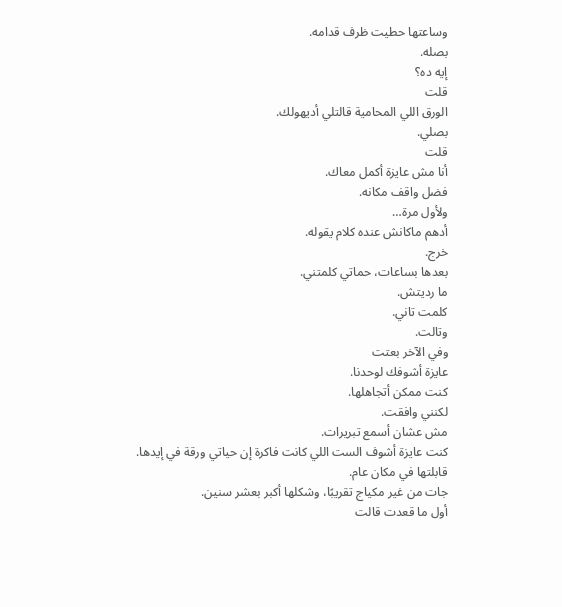وساعتها حطيت ظرف قدامه.
بصله.
إيه ده؟
قلت
الورق اللي المحامية قالتلي أديهولك.
بصلي.
قلت
أنا مش عايزة أكمل معاك.
فضل واقف مكانه.
ولأول مرة…
أدهم ماكانش عنده كلام يقوله.
خرج.
بعدها بساعات، حماتي كلمتني.
ما رديتش.
كلمت تاني.
وتالت.
وفي الآخر بعتت
عايزة أشوفك لوحدنا.
كنت ممكن أتجاهلها.
لكنني وافقت.
مش عشان أسمع تبريرات.
كنت عايزة أشوف الست اللي كانت فاكرة إن حياتي ورقة في إيدها.
قابلتها في مكان عام.
جات من غير مكياج تقريبًا، وشكلها أكبر بعشر سنين.
أول ما قعدت قالت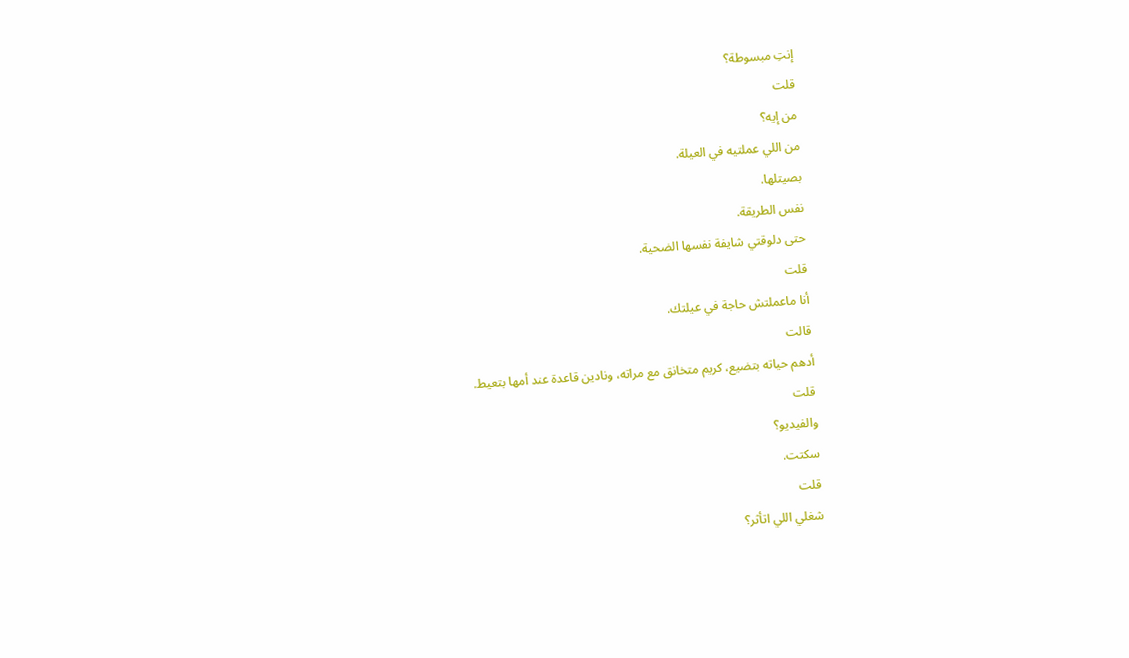إنتِ مبسوطة؟
قلت
من إيه؟
من اللي عملتيه في العيلة.
بصيتلها.
نفس الطريقة.
حتى دلوقتي شايفة نفسها الضحية.
قلت
أنا ماعملتش حاجة في عيلتك.
قالت
أدهم حياته بتضيع، كريم متخانق مع مراته، ونادين قاعدة عند أمها بتعيط.
قلت
والفيديو؟
سكتت.
قلت
شغلي اللي اتأثر؟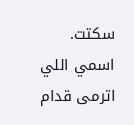سكتت.
اسمي اللي اترمى قدام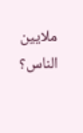ملايين الناس؟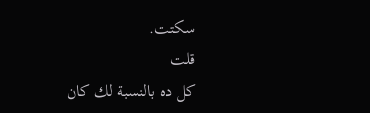سكتت.
قلت
كل ده بالنسبة لك كان